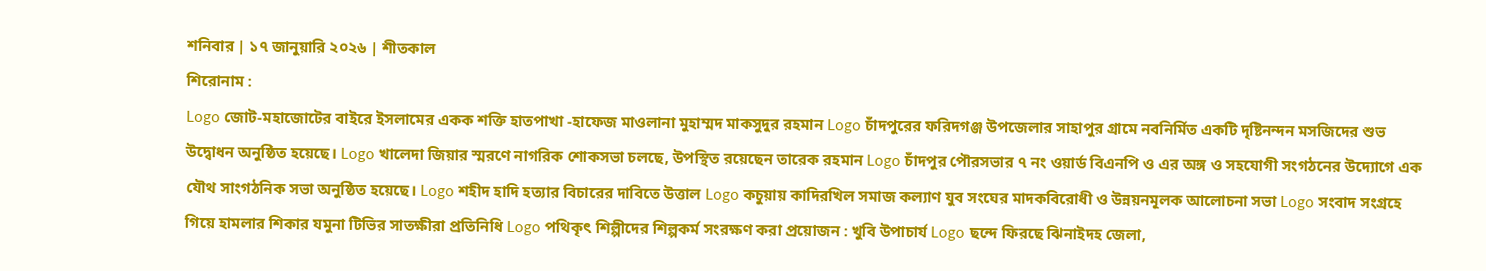শনিবার | ১৭ জানুয়ারি ২০২৬ | শীতকাল
শিরোনাম :
Logo জোট-মহাজোটের বাইরে ইসলামের একক শক্তি হাতপাখা -হাফেজ মাওলানা মুহাম্মদ মাকসুদুর রহমান Logo চাঁদপুরের ফরিদগঞ্জ উপজেলার সাহাপুর গ্রামে নবনির্মিত একটি দৃষ্টিনন্দন মসজিদের শুভ উদ্বোধন অনুষ্ঠিত হয়েছে। Logo খালেদা জিয়ার স্মরণে নাগরিক শোকসভা চলছে, উপস্থিত রয়েছেন তারেক রহমান Logo চাঁদপুর পৌরসভার ৭ নং ওয়ার্ড বিএনপি ও এর অঙ্গ ও সহযোগী সংগঠনের উদ্যোগে এক যৌথ সাংগঠনিক সভা অনুষ্ঠিত হয়েছে। Logo শহীদ হাদি হত্যার বিচারের দাবিতে উত্তাল Logo কচুয়ায় কাদিরখিল সমাজ কল্যাণ যুব সংঘের মাদকবিরোধী ও উন্নয়নমূলক আলোচনা সভা Logo সংবাদ সংগ্রহে গিয়ে হামলার শিকার যমুনা টিভির সাতক্ষীরা প্রতিনিধি Logo পথিকৃৎ শিল্পীদের শিল্পকর্ম সংরক্ষণ করা প্রয়োজন : খুবি উপাচার্য Logo ছন্দে ফিরছে ঝিনাইদহ জেলা,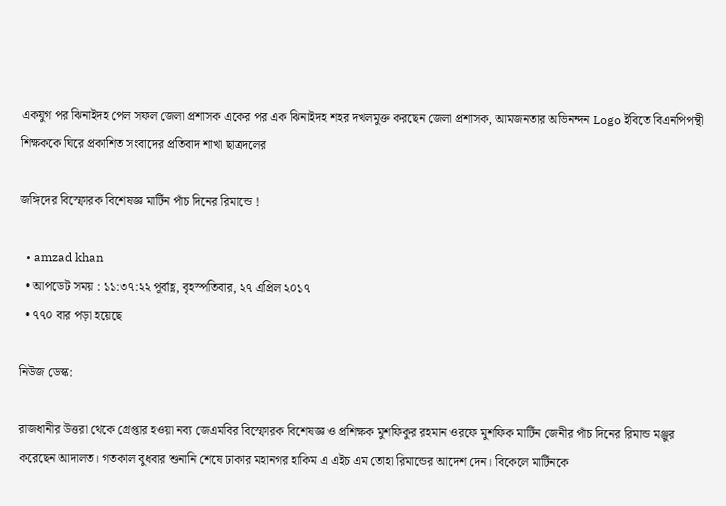একযুগ পর ঝিনাইদহ পেল সফল জেলা প্রশাসক একের পর এক ঝিনাইদহ শহর দখলমুক্ত করছেন জেলা প্রশাসক, আমজনতার অভিনন্দন Logo ইবিতে বিএনপিপন্থী শিক্ষককে ঘিরে প্রকাশিত সংবাদের প্রতিবাদ শাখা ছাত্রদলের

জঙ্গিদের বিস্ফোরক বিশেষজ্ঞ মার্টিন পাঁচ দিনের রিমান্ডে !

  • amzad khan
  • আপডেট সময় : ১১:৩৭:২২ পূর্বাহ্ণ, বৃহস্পতিবার, ২৭ এপ্রিল ২০১৭
  • ৭৭০ বার পড়া হয়েছে

নিউজ ডেস্ক:

রাজধানীর উত্তরা থেকে গ্রেপ্তার হওয়া নব্য জেএমবির বিস্ফোরক বিশেষজ্ঞ ও প্রশিক্ষক মুশফিকুর রহমান ওরফে মুশফিক মার্টিন জেনীর পাঁচ দিনের রিমান্ড মঞ্জুর করেছেন আদালত। গতকাল বুধবার শুনানি শেষে ঢাকার মহানগর হাকিম এ এইচ এম তোহা রিমান্ডের আদেশ দেন। বিকেলে মার্টিনকে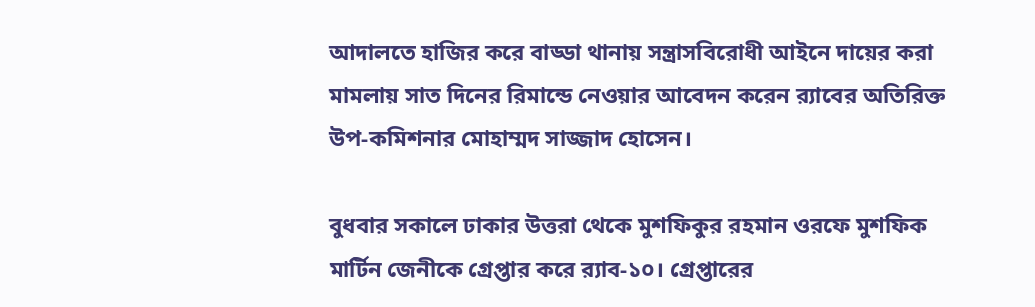আদালতে হাজির করে বাড্ডা থানায় সন্ত্রাসবিরোধী আইনে দায়ের করা মামলায় সাত দিনের রিমান্ডে নেওয়ার আবেদন করেন র‌্যাবের অতিরিক্ত উপ-কমিশনার মোহাম্মদ সাজ্জাদ হোসেন।

বুধবার সকালে ঢাকার উত্তরা থেকে মুশফিকুর রহমান ওরফে মুশফিক মার্টিন জেনীকে গ্রেপ্তার করে র‌্যাব-১০। গ্রেপ্তারের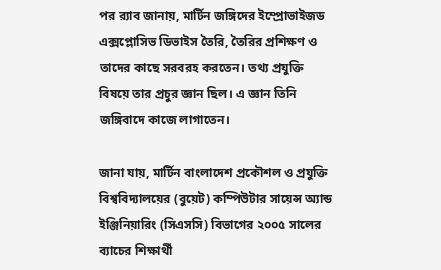পর র‌্যাব জানায়, মার্টিন জঙ্গিদের ইম্প্রোভাইজড এক্সপ্লোসিভ ডিভাইস তৈরি, তৈরির প্রশিক্ষণ ও তাদের কাছে সরবরহ করতেন। তথ্য প্রযুক্তি বিষয়ে তার প্রচুর জ্ঞান ছিল। এ জ্ঞান তিনি জঙ্গিবাদে কাজে লাগাতেন।

জানা যায়, মার্টিন বাংলাদেশ প্রকৌশল ও প্রযুক্তি বিশ্ববিদ্যালয়ের (বুয়েট) কম্পিউটার সায়েন্স অ্যান্ড ইঞ্জিনিয়ারিং (সিএসসি) বিভাগের ২০০৫ সালের ব্যাচের শিক্ষার্থী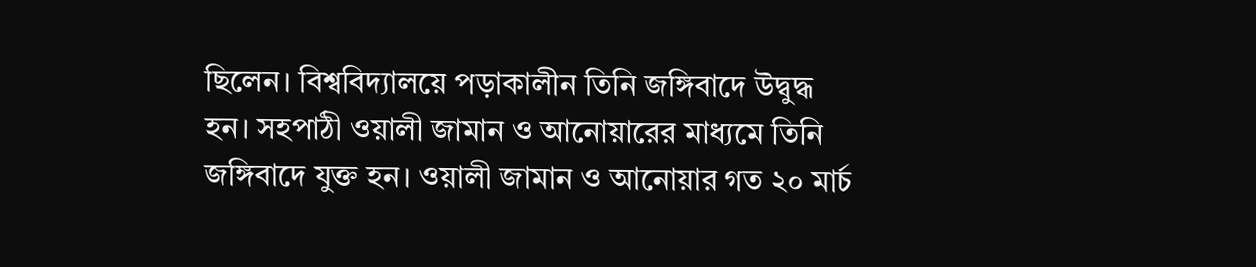ছিলেন। বিশ্ববিদ্যালয়ে পড়াকালীন তিনি জঙ্গিবাদে উদ্বুদ্ধ হন। সহপাঠী ওয়ালী জামান ও আনোয়ারের মাধ্যমে তিনি জঙ্গিবাদে যুক্ত হন। ওয়ালী জামান ও আনোয়ার গত ২০ মার্চ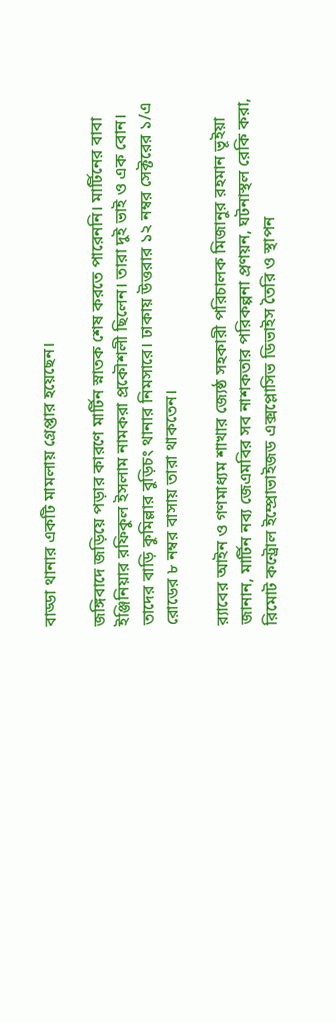বাড্ডা থানার একটি মামলায় গ্রেপ্তার হয়েছেন।

জঙ্গিবাদে জড়িয়ে পড়ার কারণে মার্টিন স্নাতক শেষ করতে পারেননি। মার্টিনের বাবা ইঞ্জিনিয়ার রফিকুল ইসলাম নামকরা প্রকৌশলী ছিলেন। তারা দুই ভাই ও এক বোন। তাদের বাড়ি কুমিল্লার বুড়িচং থানার নিমসারে। ঢাকায় উত্তরার ১২ নম্বর সেক্টরের ১/এ রোডের ৮ নম্বর বাসায় তারা থাকতেন।

র‌্যাবের আইন ও গণমাধ্যম শাখার জ্যেষ্ঠ সহকারী পরিচালক মিজানুর রহমান ভূইয়া জানান, মার্টিন নব্য জেএমবির সব নাশকতার পরিকল্পনা প্রণয়ন, ঘটনাস্থল রেকি করা, রিমোট কন্ট্রোল ইম্প্রোভাইজড এক্সপ্লোসিভ ডিভাইস তৈরি ও স্থাপন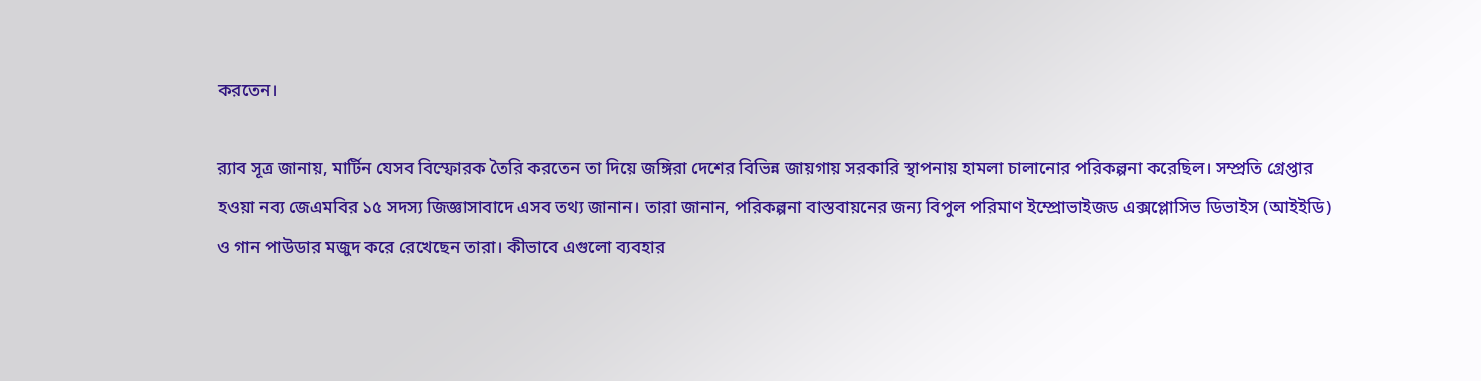করতেন।

র‌্যাব সূত্র জানায়, মার্টিন যেসব বিস্ফোরক তৈরি করতেন তা দিয়ে জঙ্গিরা দেশের বিভিন্ন জায়গায় সরকারি স্থাপনায় হামলা চালানোর পরিকল্পনা করেছিল। সম্প্রতি গ্রেপ্তার হওয়া নব্য জেএমবির ১৫ সদস্য জিজ্ঞাসাবাদে এসব তথ্য জানান। তারা জানান, পরিকল্পনা বাস্তবায়নের জন্য বিপুল পরিমাণ ইম্প্রোভাইজড এক্সপ্লোসিভ ডিভাইস (আইইডি) ও গান পাউডার মজুদ করে রেখেছেন তারা। কীভাবে এগুলো ব্যবহার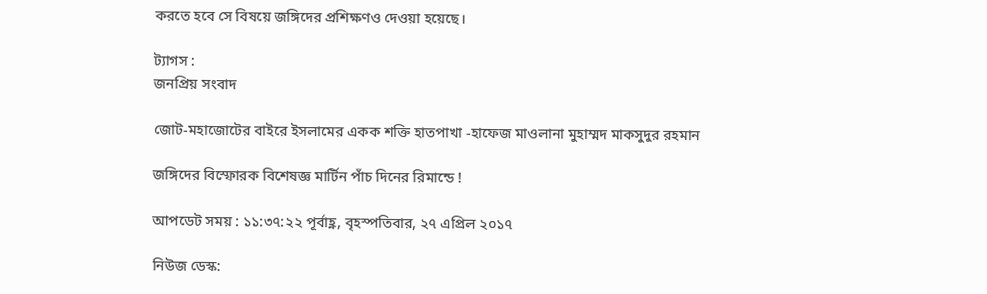করতে হবে সে বিষয়ে জঙ্গিদের প্রশিক্ষণও দেওয়া হয়েছে।

ট্যাগস :
জনপ্রিয় সংবাদ

জোট-মহাজোটের বাইরে ইসলামের একক শক্তি হাতপাখা -হাফেজ মাওলানা মুহাম্মদ মাকসুদুর রহমান

জঙ্গিদের বিস্ফোরক বিশেষজ্ঞ মার্টিন পাঁচ দিনের রিমান্ডে !

আপডেট সময় : ১১:৩৭:২২ পূর্বাহ্ণ, বৃহস্পতিবার, ২৭ এপ্রিল ২০১৭

নিউজ ডেস্ক: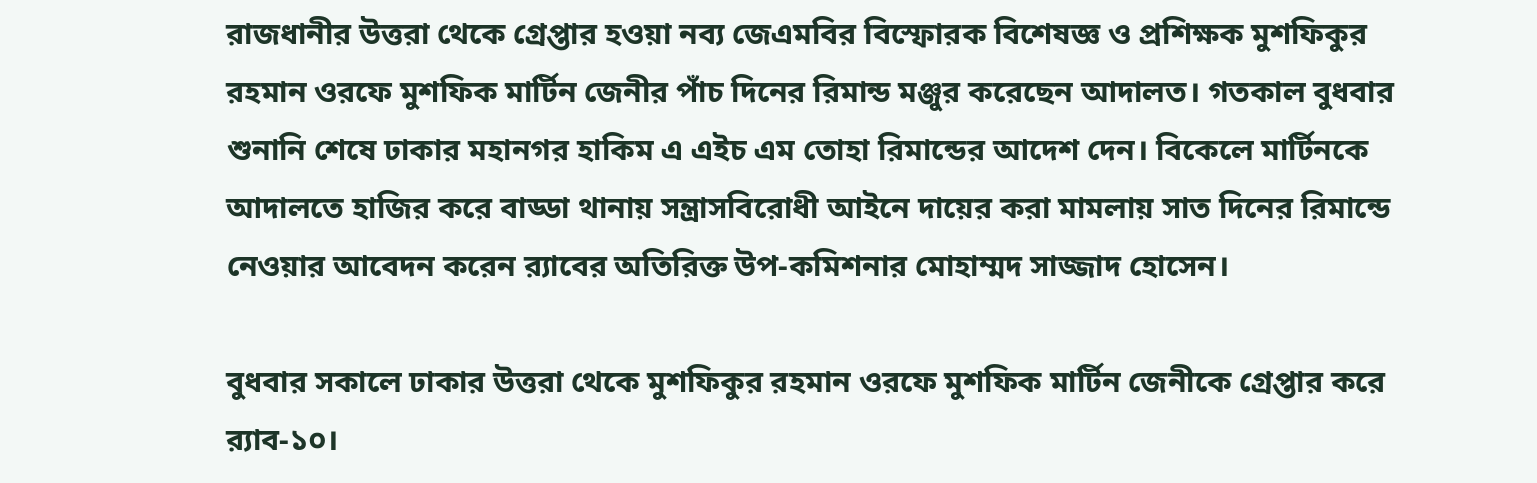রাজধানীর উত্তরা থেকে গ্রেপ্তার হওয়া নব্য জেএমবির বিস্ফোরক বিশেষজ্ঞ ও প্রশিক্ষক মুশফিকুর রহমান ওরফে মুশফিক মার্টিন জেনীর পাঁচ দিনের রিমান্ড মঞ্জুর করেছেন আদালত। গতকাল বুধবার শুনানি শেষে ঢাকার মহানগর হাকিম এ এইচ এম তোহা রিমান্ডের আদেশ দেন। বিকেলে মার্টিনকে আদালতে হাজির করে বাড্ডা থানায় সন্ত্রাসবিরোধী আইনে দায়ের করা মামলায় সাত দিনের রিমান্ডে নেওয়ার আবেদন করেন র‌্যাবের অতিরিক্ত উপ-কমিশনার মোহাম্মদ সাজ্জাদ হোসেন।

বুধবার সকালে ঢাকার উত্তরা থেকে মুশফিকুর রহমান ওরফে মুশফিক মার্টিন জেনীকে গ্রেপ্তার করে র‌্যাব-১০।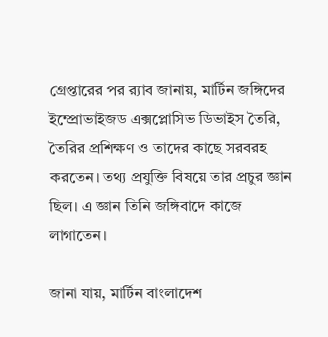গ্রেপ্তারের পর র‌্যাব জানায়, মার্টিন জঙ্গিদের ইম্প্রোভাইজড এক্সপ্লোসিভ ডিভাইস তৈরি, তৈরির প্রশিক্ষণ ও তাদের কাছে সরবরহ করতেন। তথ্য প্রযুক্তি বিষয়ে তার প্রচুর জ্ঞান ছিল। এ জ্ঞান তিনি জঙ্গিবাদে কাজে লাগাতেন।

জানা যায়, মার্টিন বাংলাদেশ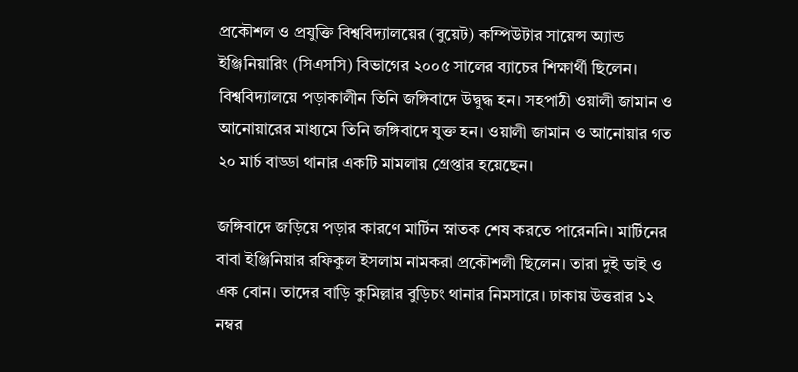প্রকৌশল ও প্রযুক্তি বিশ্ববিদ্যালয়ের (বুয়েট) কম্পিউটার সায়েন্স অ্যান্ড ইঞ্জিনিয়ারিং (সিএসসি) বিভাগের ২০০৫ সালের ব্যাচের শিক্ষার্থী ছিলেন। বিশ্ববিদ্যালয়ে পড়াকালীন তিনি জঙ্গিবাদে উদ্বুদ্ধ হন। সহপাঠী ওয়ালী জামান ও আনোয়ারের মাধ্যমে তিনি জঙ্গিবাদে যুক্ত হন। ওয়ালী জামান ও আনোয়ার গত ২০ মার্চ বাড্ডা থানার একটি মামলায় গ্রেপ্তার হয়েছেন।

জঙ্গিবাদে জড়িয়ে পড়ার কারণে মার্টিন স্নাতক শেষ করতে পারেননি। মার্টিনের বাবা ইঞ্জিনিয়ার রফিকুল ইসলাম নামকরা প্রকৌশলী ছিলেন। তারা দুই ভাই ও এক বোন। তাদের বাড়ি কুমিল্লার বুড়িচং থানার নিমসারে। ঢাকায় উত্তরার ১২ নম্বর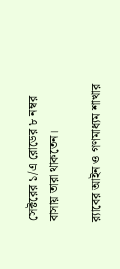সেক্টরের ১/এ রোডের ৮ নম্বর বাসায় তারা থাকতেন।

র‌্যাবের আইন ও গণমাধ্যম শাখার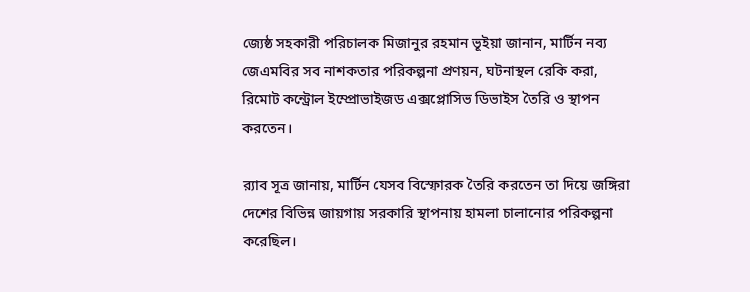জ্যেষ্ঠ সহকারী পরিচালক মিজানুর রহমান ভূইয়া জানান, মার্টিন নব্য জেএমবির সব নাশকতার পরিকল্পনা প্রণয়ন, ঘটনাস্থল রেকি করা, রিমোট কন্ট্রোল ইম্প্রোভাইজড এক্সপ্লোসিভ ডিভাইস তৈরি ও স্থাপন করতেন।

র‌্যাব সূত্র জানায়, মার্টিন যেসব বিস্ফোরক তৈরি করতেন তা দিয়ে জঙ্গিরা দেশের বিভিন্ন জায়গায় সরকারি স্থাপনায় হামলা চালানোর পরিকল্পনা করেছিল।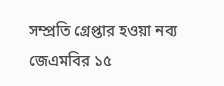সম্প্রতি গ্রেপ্তার হওয়া নব্য জেএমবির ১৫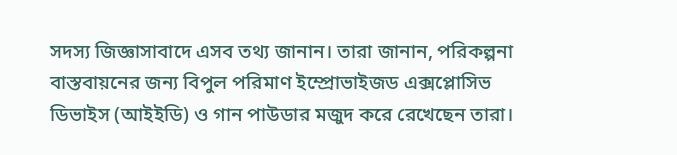সদস্য জিজ্ঞাসাবাদে এসব তথ্য জানান। তারা জানান, পরিকল্পনা বাস্তবায়নের জন্য বিপুল পরিমাণ ইম্প্রোভাইজড এক্সপ্লোসিভ ডিভাইস (আইইডি) ও গান পাউডার মজুদ করে রেখেছেন তারা।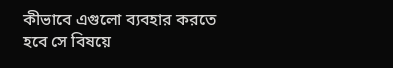কীভাবে এগুলো ব্যবহার করতে হবে সে বিষয়ে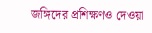জঙ্গিদের প্রশিক্ষণও দেওয়া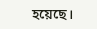হয়েছে।